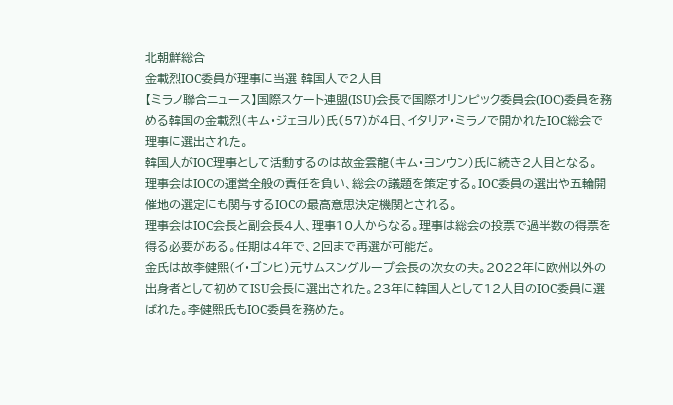北朝鮮総合
金載烈IOC委員が理事に当選 韓国人で2人目
【ミラノ聯合ニュース】国際スケート連盟(ISU)会長で国際オリンピック委員会(IOC)委員を務める韓国の金載烈(キム・ジェヨル)氏(57)が4日、イタリア・ミラノで開かれたIOC総会で理事に選出された。
韓国人がIOC理事として活動するのは故金雲龍(キム・ヨンウン)氏に続き2人目となる。
理事会はIOCの運営全般の責任を負い、総会の議題を策定する。IOC委員の選出や五輪開催地の選定にも関与するIOCの最高意思決定機関とされる。
理事会はIOC会長と副会長4人、理事10人からなる。理事は総会の投票で過半数の得票を得る必要がある。任期は4年で、2回まで再選が可能だ。
金氏は故李健熙(イ・ゴンヒ)元サムスングループ会長の次女の夫。2022年に欧州以外の出身者として初めてISU会長に選出された。23年に韓国人として12人目のIOC委員に選ばれた。李健熙氏もIOC委員を務めた。